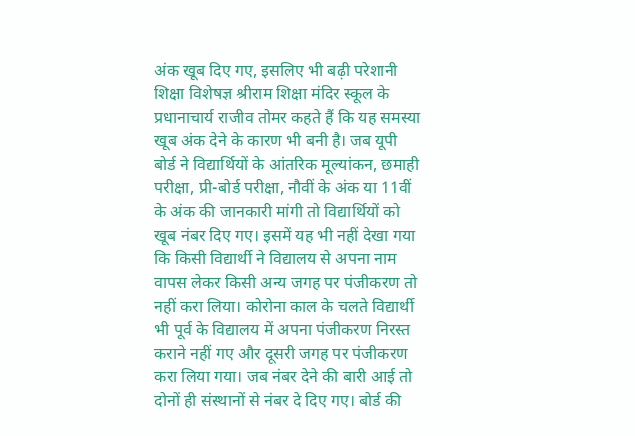अंक खूब दिए गए, इसलिए भी बढ़ी परेशानी
शिक्षा विशेषज्ञ श्रीराम शिक्षा मंदिर स्कूल के प्रधानाचार्य राजीव तोमर कहते हैं कि यह समस्या खूब अंक देने के कारण भी बनी है। जब यूपी बोर्ड ने विद्यार्थियों के आंतरिक मूल्यांकन, छमाही परीक्षा, प्री-बोर्ड परीक्षा, नौवीं के अंक या 11वीं के अंक की जानकारी मांगी तो विद्यार्थियों को खूब नंबर दिए गए। इसमें यह भी नहीं देखा गया कि किसी विद्यार्थी ने विद्यालय से अपना नाम वापस लेकर किसी अन्य जगह पर पंजीकरण तो नहीं करा लिया। कोरोना काल के चलते विद्यार्थी भी पूर्व के विद्यालय में अपना पंजीकरण निरस्त कराने नहीं गए और दूसरी जगह पर पंजीकरण करा लिया गया। जब नंबर देने की बारी आई तो दोनों ही संस्थानों से नंबर दे दिए गए। बोर्ड की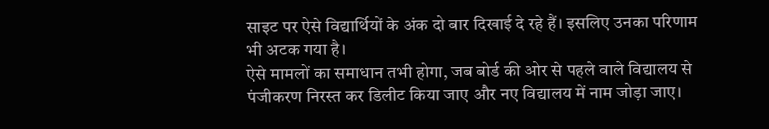साइट पर ऐसे विद्यार्थियों के अंक दो बार दिखाई दे रहे हैं। इसलिए उनका परिणाम भी अटक गया है।
ऐसे मामलों का समाधान तभी होगा, जब बोर्ड की ओर से पहले वाले विद्यालय से पंजीकरण निरस्त कर डिलीट किया जाए और नए विद्यालय में नाम जोड़ा जाए।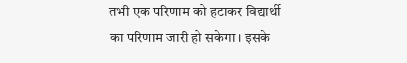तभी एक परिणाम को हटाकर विद्यार्थी का परिणाम जारी हो सकेगा। इसके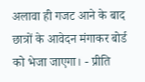अलावा ही गजट आने के बाद छात्रों के आवेदन मंगाकर बोर्ड को भेजा जाएगा। - प्रीति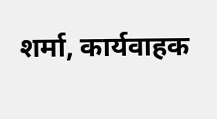शर्मा, कार्यवाहक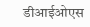डीआईओएस